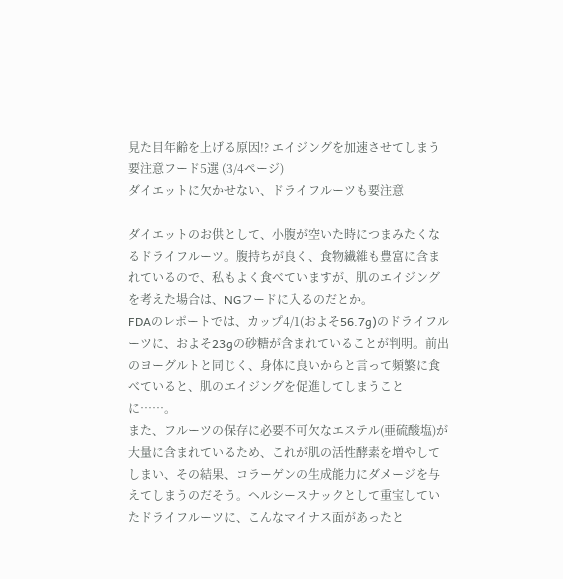見た目年齢を上げる原因!? エイジングを加速させてしまう要注意フード5選 (3/4ページ)
ダイエットに欠かせない、ドライフルーツも要注意

ダイエットのお供として、小腹が空いた時につまみたくなるドライフルーツ。腹持ちが良く、食物繊維も豊富に含まれているので、私もよく食べていますが、肌のエイジングを考えた場合は、NGフードに入るのだとか。
FDAのレポートでは、カップ4/1(およそ56.7g)のドライフルーツに、およそ23gの砂糖が含まれていることが判明。前出のヨーグルトと同じく、身体に良いからと言って頻繁に食べていると、肌のエイジングを促進してしまうことに……。
また、フルーツの保存に必要不可欠なエステル(亜硫酸塩)が大量に含まれているため、これが肌の活性酵素を増やしてしまい、その結果、コラーゲンの生成能力にダメージを与えてしまうのだそう。ヘルシースナックとして重宝していたドライフルーツに、こんなマイナス面があったと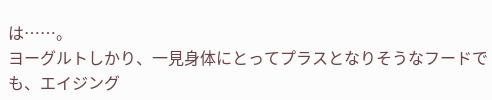は……。
ヨーグルトしかり、一見身体にとってプラスとなりそうなフードでも、エイジング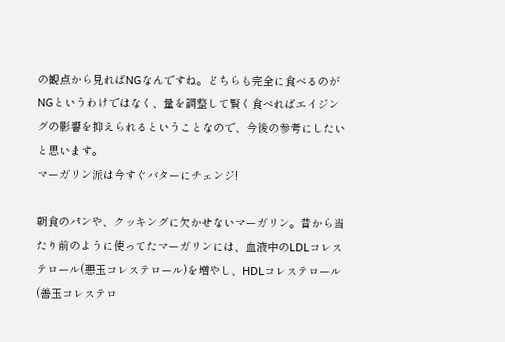の観点から見ればNGなんですね。どちらも完全に食べるのがNGというわけではなく、量を調整して賢く食べればエイジングの影響を抑えられるということなので、今後の参考にしたいと思います。
マーガリン派は今すぐバターにチェンジ!

朝食のパンや、クッキングに欠かせないマーガリン。昔から当たり前のように使ってたマーガリンには、血液中のLDLコレステロール(悪玉コレステロール)を増やし、HDLコレステロール(善玉コレステロ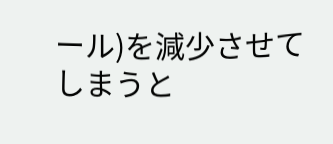ール)を減少させてしまうと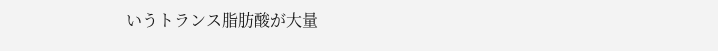いうトランス脂肪酸が大量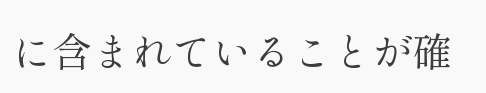に含まれていることが確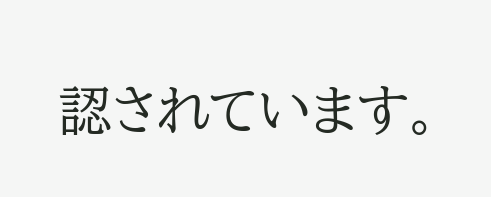認されています。